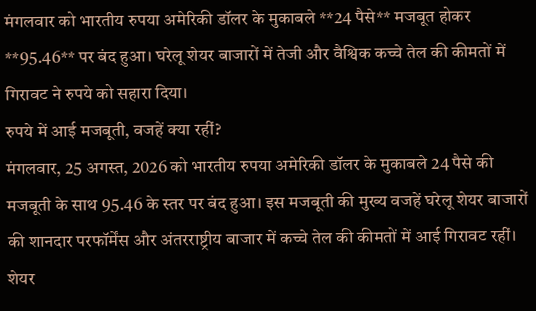मंगलवार को भारतीय रुपया अमेरिकी डॉलर के मुकाबले **24 पैसे** मजबूत होकर **95.46** पर बंद हुआ। घरेलू शेयर बाजारों में तेजी और वैश्विक कच्चे तेल की कीमतों में गिरावट ने रुपये को सहारा दिया।
रुपये में आई मजबूती, वजहें क्या रहीं?
मंगलवार, 25 अगस्त, 2026 को भारतीय रुपया अमेरिकी डॉलर के मुकाबले 24 पैसे की मजबूती के साथ 95.46 के स्तर पर बंद हुआ। इस मजबूती की मुख्य वजहें घरेलू शेयर बाजारों की शानदार परफॉर्मेंस और अंतरराष्ट्रीय बाजार में कच्चे तेल की कीमतों में आई गिरावट रहीं।
शेयर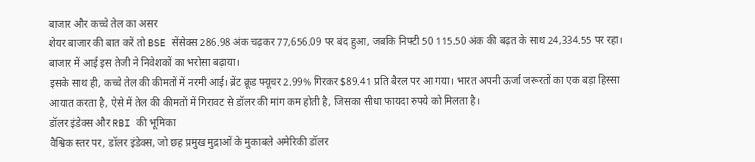बाजार और कच्चे तेल का असर
शेयर बाजार की बात करें तो BSE सेंसेक्स 286.98 अंक चढ़कर 77,656.09 पर बंद हुआ, जबकि निफ्टी 50 115.50 अंक की बढ़त के साथ 24,334.55 पर रहा। बाजार में आई इस तेजी ने निवेशकों का भरोसा बढ़ाया।
इसके साथ ही, कच्चे तेल की कीमतों में नरमी आई। ब्रेंट क्रूड फ्यूचर 2.99% गिरकर $89.41 प्रति बैरल पर आ गया। भारत अपनी ऊर्जा जरूरतों का एक बड़ा हिस्सा आयात करता है, ऐसे में तेल की कीमतों में गिरावट से डॉलर की मांग कम होती है, जिसका सीधा फायदा रुपये को मिलता है।
डॉलर इंडेक्स और RBI की भूमिका
वैश्विक स्तर पर, डॉलर इंडेक्स, जो छह प्रमुख मुद्राओं के मुकाबले अमेरिकी डॉलर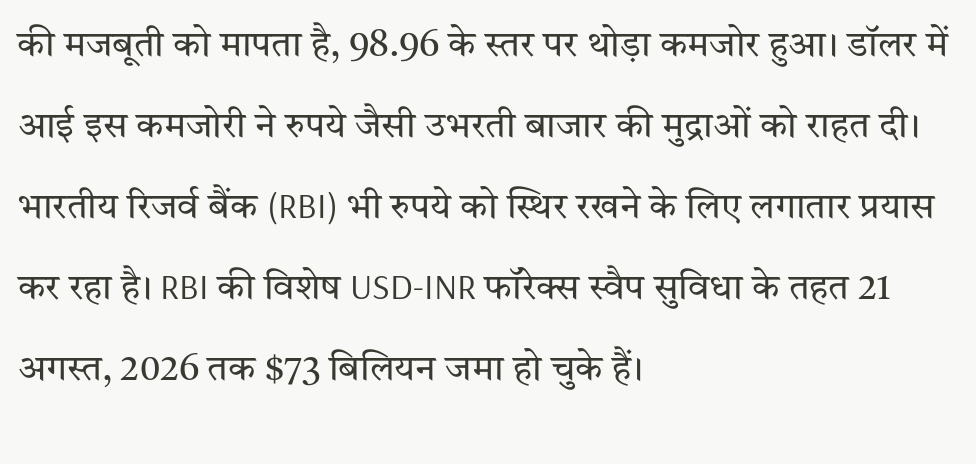की मजबूती को मापता है, 98.96 के स्तर पर थोड़ा कमजोर हुआ। डॉलर में आई इस कमजोरी ने रुपये जैसी उभरती बाजार की मुद्राओं को राहत दी।
भारतीय रिजर्व बैंक (RBI) भी रुपये को स्थिर रखने के लिए लगातार प्रयास कर रहा है। RBI की विशेष USD-INR फॉरेक्स स्वैप सुविधा के तहत 21 अगस्त, 2026 तक $73 बिलियन जमा हो चुके हैं।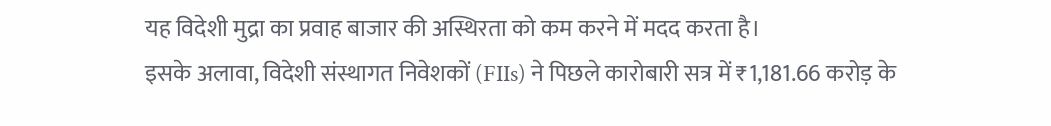यह विदेशी मुद्रा का प्रवाह बाजार की अस्थिरता को कम करने में मदद करता है।
इसके अलावा, विदेशी संस्थागत निवेशकों (FIIs) ने पिछले कारोबारी सत्र में ₹1,181.66 करोड़ के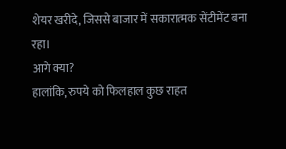शेयर खरीदे, जिससे बाजार में सकारात्मक सेंटीमेंट बना रहा।
आगे क्या?
हालांकि, रुपये को फिलहाल कुछ राहत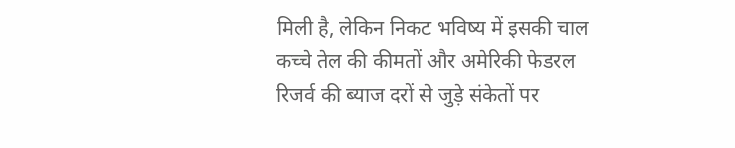मिली है, लेकिन निकट भविष्य में इसकी चाल कच्चे तेल की कीमतों और अमेरिकी फेडरल रिजर्व की ब्याज दरों से जुड़े संकेतों पर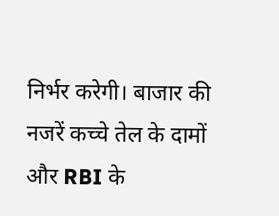निर्भर करेगी। बाजार की नजरें कच्चे तेल के दामों और RBI के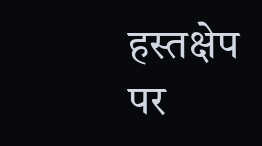हस्तक्षेप पर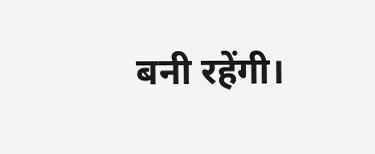बनी रहेंगी।